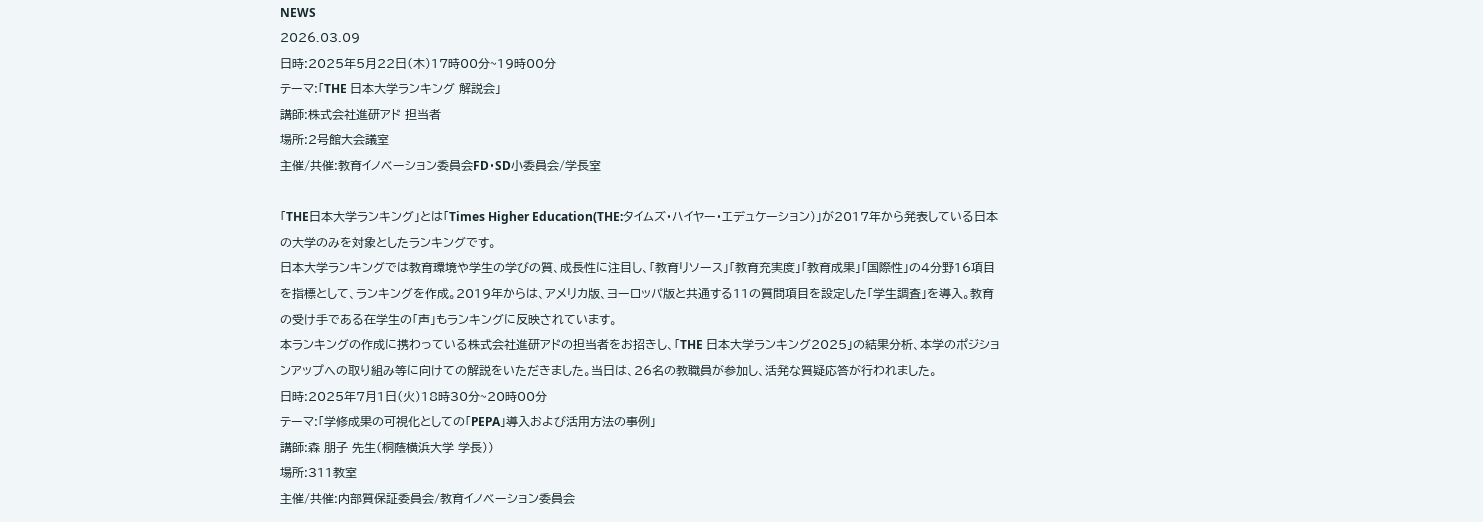NEWS
2026.03.09
日時:2025年5月22日(木)17時00分~19時00分
テーマ:「THE 日本大学ランキング 解説会」
講師:株式会社進研アド 担当者
場所:2号館大会議室
主催/共催:教育イノベーション委員会FD・SD小委員会/学長室

「THE日本大学ランキング」とは「Times Higher Education(THE:タイムズ・ハイヤー・エデュケーション)」が2017年から発表している日本の大学のみを対象としたランキングです。
日本大学ランキングでは教育環境や学生の学びの質、成長性に注目し、「教育リソース」「教育充実度」「教育成果」「国際性」の4分野16項目を指標として、ランキングを作成。2019年からは、アメリカ版、ヨーロッパ版と共通する11の質問項目を設定した「学生調査」を導入。教育の受け手である在学生の「声」もランキングに反映されています。
本ランキングの作成に携わっている株式会社進研アドの担当者をお招きし、「THE 日本大学ランキング2025」の結果分析、本学のポジションアップへの取り組み等に向けての解説をいただきました。当日は、26名の教職員が参加し、活発な質疑応答が行われました。
日時:2025年7月1日(火)18時30分~20時00分
テーマ:「学修成果の可視化としての「PEPA」導入および活用方法の事例」
講師:森 朋子 先生(桐蔭横浜大学 学長))
場所:311教室
主催/共催:内部質保証委員会/教育イノベーション委員会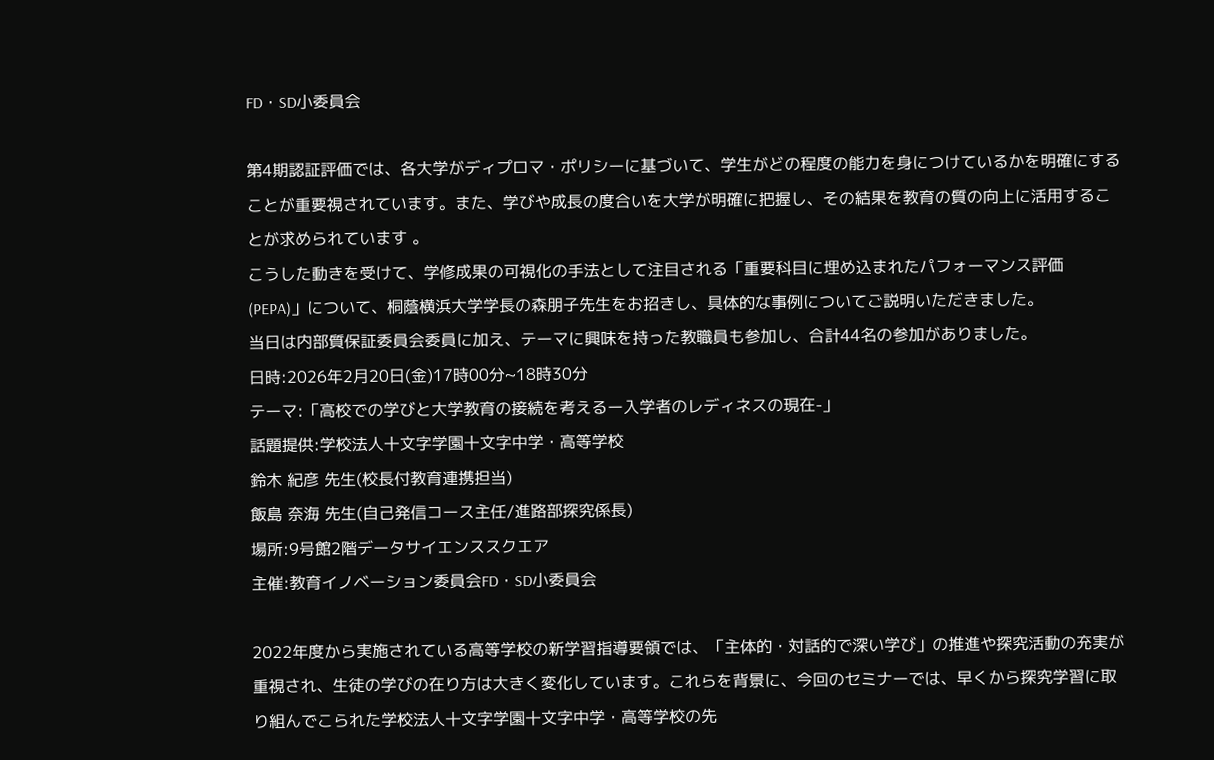FD・SD小委員会

第4期認証評価では、各大学がディプロマ・ポリシーに基づいて、学生がどの程度の能力を身につけているかを明確にすることが重要視されています。また、学びや成長の度合いを大学が明確に把握し、その結果を教育の質の向上に活用することが求められています 。
こうした動きを受けて、学修成果の可視化の手法として注目される「重要科目に埋め込まれたパフォーマンス評価(PEPA)」について、桐蔭横浜大学学長の森朋子先生をお招きし、具体的な事例についてご説明いただきました。
当日は内部質保証委員会委員に加え、テーマに興味を持った教職員も参加し、合計44名の参加がありました。
日時:2026年2月20日(金)17時00分~18時30分
テーマ:「高校での学びと大学教育の接続を考えるー入学者のレディネスの現在-」
話題提供:学校法人十文字学園十文字中学・高等学校
鈴木 紀彦 先生(校長付教育連携担当)
飯島 奈海 先生(自己発信コース主任/進路部探究係長)
場所:9号館2階データサイエンススクエア
主催:教育イノベーション委員会FD・SD小委員会

2022年度から実施されている高等学校の新学習指導要領では、「主体的・対話的で深い学び」の推進や探究活動の充実が重視され、生徒の学びの在り方は大きく変化しています。これらを背景に、今回のセミナーでは、早くから探究学習に取り組んでこられた学校法人十文字学園十文字中学・高等学校の先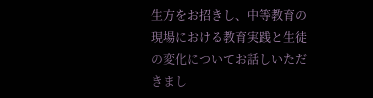生方をお招きし、中等教育の現場における教育実践と生徒の変化についてお話しいただきまし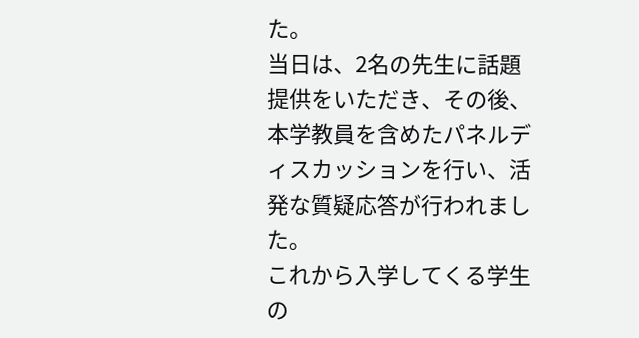た。
当日は、2名の先生に話題提供をいただき、その後、本学教員を含めたパネルディスカッションを行い、活発な質疑応答が行われました。
これから入学してくる学生の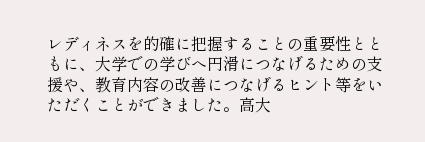レディネスを的確に把握することの重要性とともに、大学での学びへ円滑につなげるための支援や、教育内容の改善につなげるヒント等をいただくことができました。高大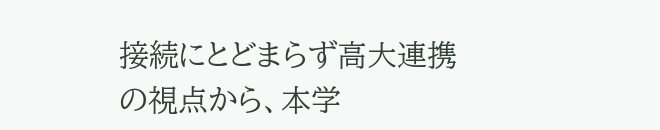接続にとどまらず高大連携の視点から、本学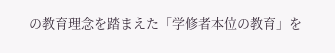の教育理念を踏まえた「学修者本位の教育」を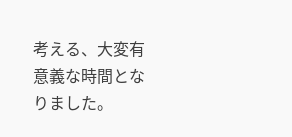考える、大変有意義な時間となりました。